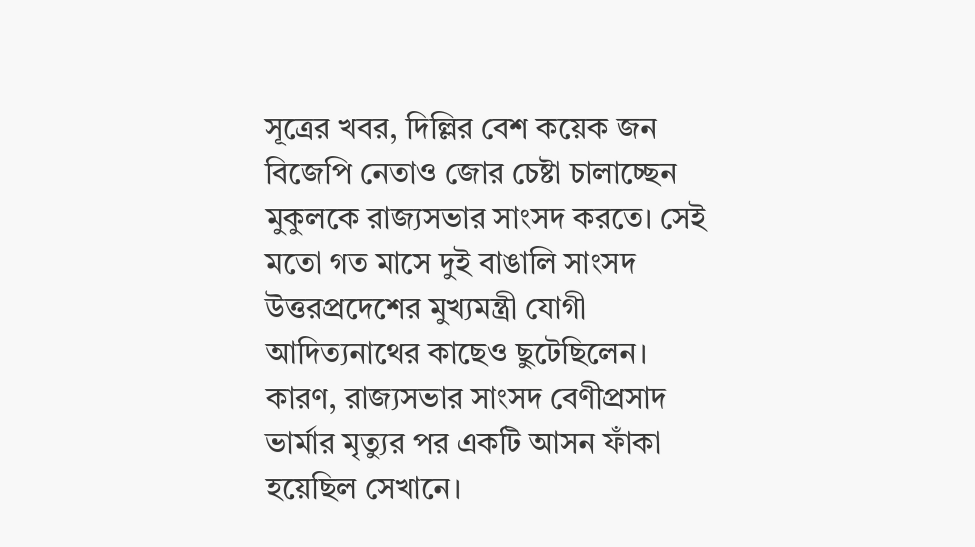সূত্রের খবর, দিল্লির বেশ কয়েক জন বিজেপি নেতাও জোর চেষ্টা চালাচ্ছেন মুকুলকে রাজ্যসভার সাংসদ করতে। সেই মতো গত মাসে দুই বাঙালি সাংসদ উত্তরপ্রদেশের মুখ্যমন্ত্রী যোগী আদিত্যনাথের কাছেও ছুটেছিলেন। কারণ, রাজ্যসভার সাংসদ বেণীপ্রসাদ ভার্মার মৃত্যুর পর একটি আসন ফাঁকা হয়েছিল সেখানে।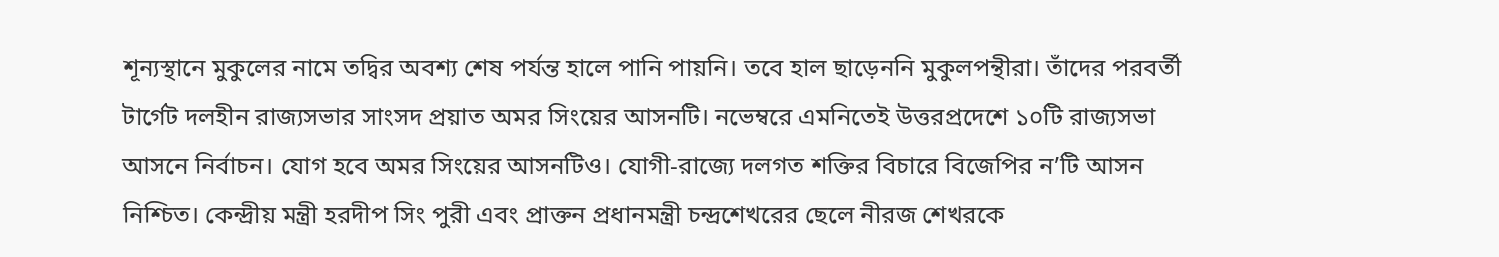শূন্যস্থানে মুকুলের নামে তদ্বির অবশ্য শেষ পর্যন্ত হালে পানি পায়নি। তবে হাল ছাড়েননি মুকুলপন্থীরা। তাঁদের পরবর্তী টার্গেট দলহীন রাজ্যসভার সাংসদ প্রয়াত অমর সিংয়ের আসনটি। নভেম্বরে এমনিতেই উত্তরপ্রদেশে ১০টি রাজ্যসভা আসনে নির্বাচন। যোগ হবে অমর সিংয়ের আসনটিও। যোগী-রাজ্যে দলগত শক্তির বিচারে বিজেপির ন’টি আসন নিশ্চিত। কেন্দ্রীয় মন্ত্রী হরদীপ সিং পুরী এবং প্রাক্তন প্রধানমন্ত্রী চন্দ্রশেখরের ছেলে নীরজ শেখরকে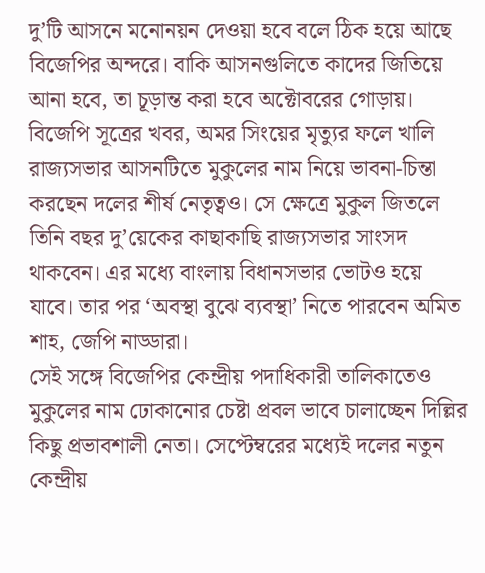দু’টি আসনে মনোনয়ন দেওয়া হবে বলে ঠিক হয়ে আছে বিজেপির অন্দরে। বাকি আসনগুলিতে কাদের জিতিয়ে আনা হবে, তা চূড়ান্ত করা হবে অক্টোবরের গোড়ায়।
বিজেপি সূত্রের খবর, অমর সিংয়ের মৃত্যুর ফলে খালি রাজ্যসভার আসনটিতে মুকুলের নাম নিয়ে ভাবনা-চিন্তা করছেন দলের শীর্ষ নেতৃত্বও। সে ক্ষেত্রে মুকুল জিতলে তিনি বছর দু’য়েকের কাছাকাছি রাজ্যসভার সাংসদ থাকবেন। এর মধ্যে বাংলায় বিধানসভার ভোটও হয়ে যাবে। তার পর ‘অবস্থা বুঝে ব্যবস্থা’ নিতে পারবেন অমিত শাহ, জেপি নাড্ডারা।
সেই সঙ্গে বিজেপির কেন্দ্রীয় পদাধিকারী তালিকাতেও মুকুলের নাম ঢোকানোর চেষ্টা প্রবল ভাবে চালাচ্ছেন দিল্লির কিছু প্রভাবশালী নেতা। সেপ্টেম্বরের মধ্যেই দলের নতুন কেন্দ্রীয়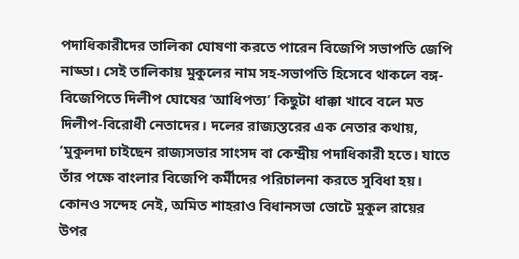পদাধিকারীদের তালিকা ঘোষণা করতে পারেন বিজেপি সভাপতি জেপি নাড্ডা। সেই তালিকায় মুকুলের নাম সহ-সভাপতি হিসেবে থাকলে বঙ্গ-বিজেপিতে দিলীপ ঘোষের ‘আধিপত্য’ কিছুটা ধাক্কা খাবে বলে মত দিলীপ-বিরোধী নেতাদের। দলের রাজ্যস্তরের এক নেতার কথায়, ‘মুকুলদা চাইছেন রাজ্যসভার সাংসদ বা কেন্দ্রীয় পদাধিকারী হতে। যাতে তাঁর পক্ষে বাংলার বিজেপি কর্মীদের পরিচালনা করতে সুবিধা হয়। কোনও সন্দেহ নেই, অমিত শাহরাও বিধানসভা ভোটে মুকুল রায়ের উপর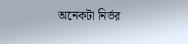অনেকটা নির্ভর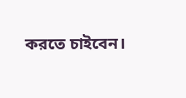করতে চাইবেন।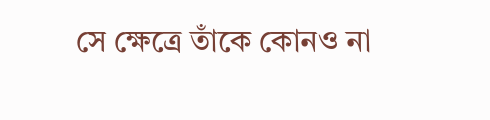সে ক্ষেত্রে তাঁকে কোনও না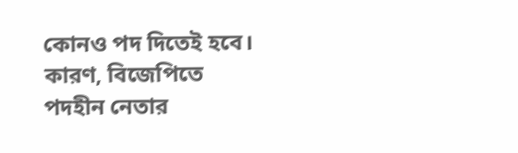কোনও পদ দিতেই হবে। কারণ, বিজেপিতে পদহীন নেতার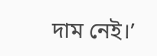দাম নেই।’